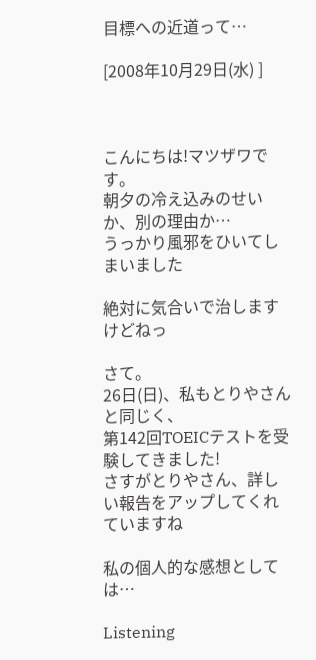目標への近道って…

[2008年10月29日(水) ]



こんにちは!マツザワです。
朝夕の冷え込みのせいか、別の理由か…
うっかり風邪をひいてしまいました

絶対に気合いで治しますけどねっ

さて。
26日(日)、私もとりやさんと同じく、
第142回TOEICテストを受験してきました!
さすがとりやさん、詳しい報告をアップしてくれていますね

私の個人的な感想としては…

Listening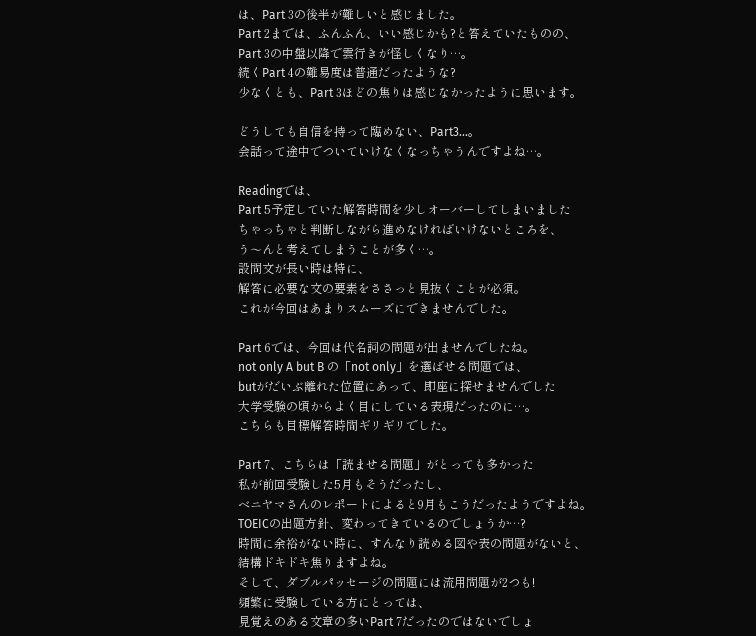は、Part 3の後半が難しいと感じました。
Part 2までは、ふんふん、いい感じかも?と答えていたものの、
Part 3の中盤以降で雲行きが怪しくなり…。
続くPart 4の難易度は普通だったような?
少なくとも、Part 3ほどの焦りは感じなかったように思います。

どうしても自信を持って臨めない、Part3…。
会話って途中でついていけなくなっちゃうんですよね…。

Readingでは、
Part 5予定していた解答時間を少しオーバーしてしまいました
ちゃっちゃと判断しながら進めなければいけないところを、
う〜んと考えてしまうことが多く…。
設問文が長い時は特に、
解答に必要な文の要素をささっと見抜くことが必須。
これが今回はあまりスムーズにできませんでした。

Part 6では、今回は代名詞の問題が出ませんでしたね。
not only A but B の「not only」を選ばせる問題では、
butがだいぶ離れた位置にあって、即座に探せませんでした
大学受験の頃からよく目にしている表現だったのに…。
こちらも目標解答時間ギリギリでした。

Part 7、こちらは「読ませる問題」がとっても多かった
私が前回受験した5月もそうだったし、
ベニヤマさんのレポートによると9月もこうだったようですよね。
TOEICの出題方針、変わってきているのでしょうか…?
時間に余裕がない時に、すんなり読める図や表の問題がないと、
結構ドキドキ焦りますよね。
そして、ダブルパッセージの問題には流用問題が2つも!
頻繁に受験している方にとっては、
見覚えのある文章の多いPart 7だったのではないでしょ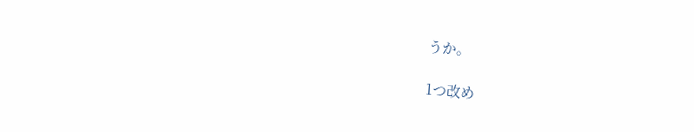うか。

1つ改め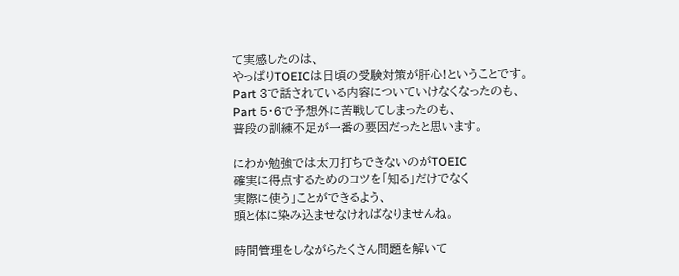て実感したのは、
やっぱりTOEICは日頃の受験対策が肝心!ということです。
Part 3で話されている内容についていけなくなったのも、
Part 5・6で予想外に苦戦してしまったのも、
普段の訓練不足が一番の要因だったと思います。

にわか勉強では太刀打ちできないのがTOEIC
確実に得点するためのコツを「知る」だけでなく
実際に使う」ことができるよう、
頭と体に染み込ませなければなりませんね。

時間管理をしながらたくさん問題を解いて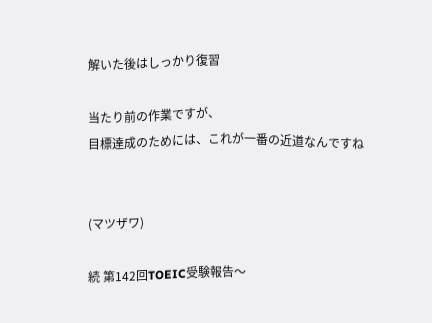解いた後はしっかり復習

当たり前の作業ですが、
目標達成のためには、これが一番の近道なんですね


(マツザワ)

続 第142回TOEIC受験報告〜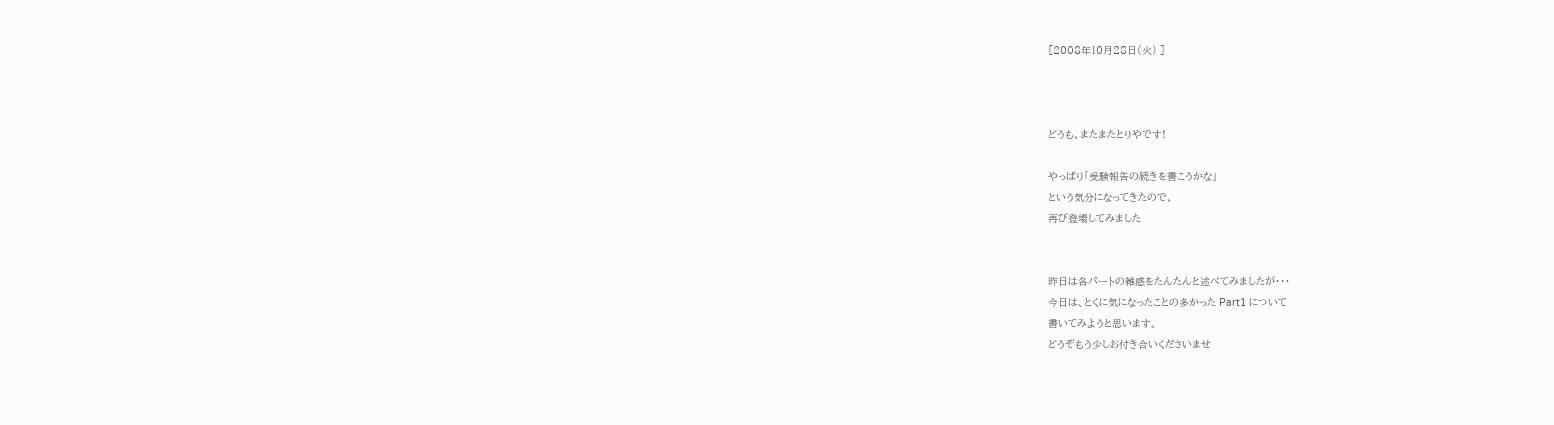[2008年10月28日(火) ]



どうも、またまたとりやです!

やっぱり「受験報告の続きを書こうかな」
という気分になってきたので、
再び登場してみました


昨日は各パートの雑感をたんたんと述べてみましたが・・・
今日は、とくに気になったことの多かった Part1 について
書いてみようと思います。
どうぞもう少しお付き合いくださいませ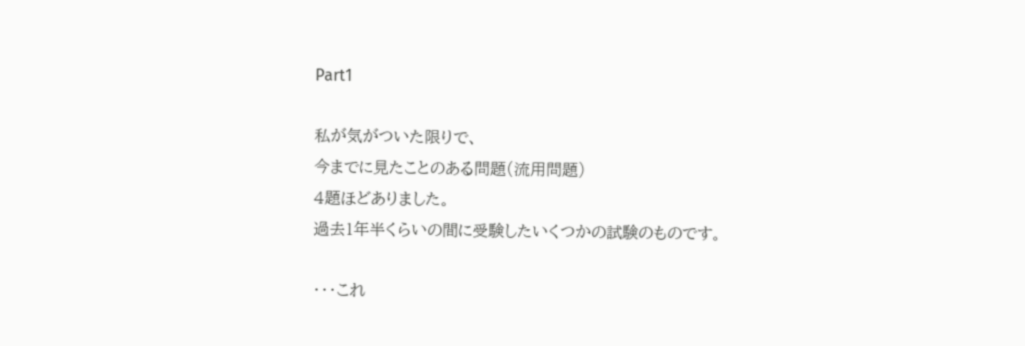Part1

私が気がついた限りで、
今までに見たことのある問題(流用問題)
4題ほどありました。
過去1年半くらいの間に受験したいくつかの試験のものです。

・・・これ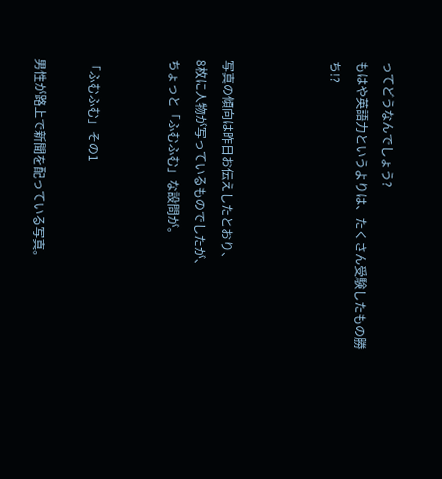ってどうなんでしょう?
もはや英語力というよりは、たくさん受験したもの勝ち!?



写真の傾向は昨日お伝えしたとおり、
8枚に人物が写っているものでしたが、
ちょっと「ふむふむ」な設問が。


「ふむふむ」その1

男性が路上で新聞を配っている写真。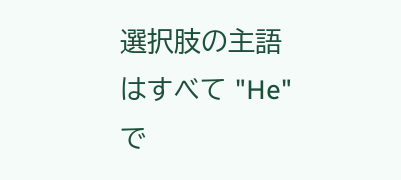選択肢の主語はすべて "He" で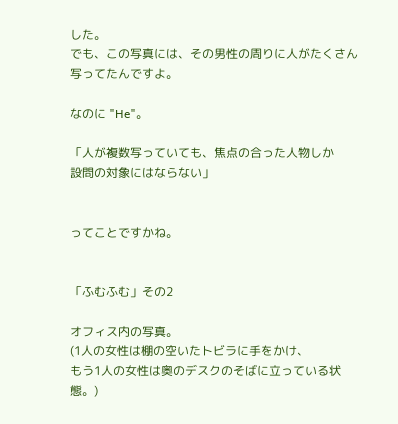した。
でも、この写真には、その男性の周りに人がたくさん
写ってたんですよ。

なのに "He"。

「人が複数写っていても、焦点の合った人物しか
設問の対象にはならない」


ってことですかね。


「ふむふむ」その2

オフィス内の写真。
(1人の女性は棚の空いたトビラに手をかけ、
もう1人の女性は奥のデスクのそばに立っている状態。)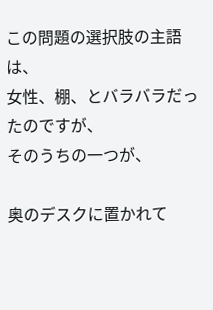この問題の選択肢の主語は、
女性、棚、とバラバラだったのですが、
そのうちの一つが、

奥のデスクに置かれて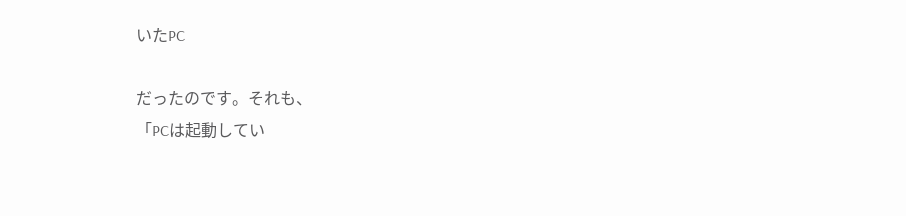いたPC

だったのです。それも、
「PCは起動してい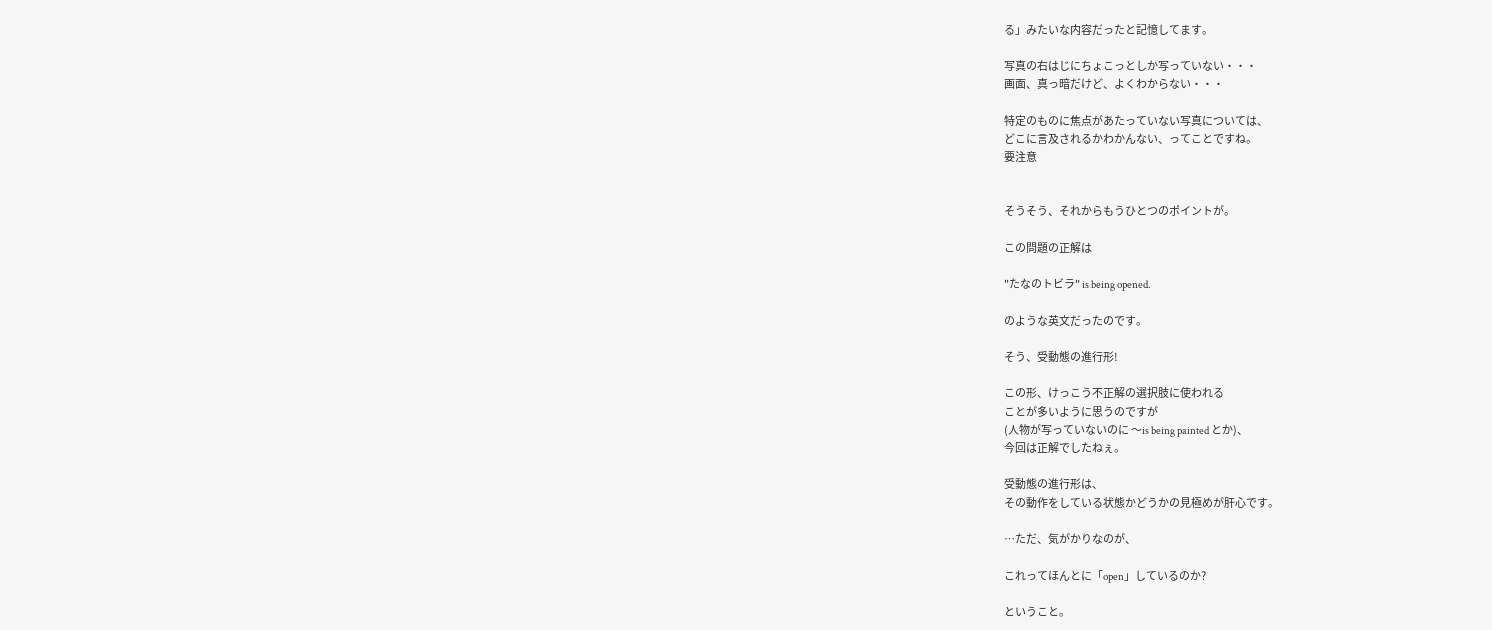る」みたいな内容だったと記憶してます。

写真の右はじにちょこっとしか写っていない・・・
画面、真っ暗だけど、よくわからない・・・

特定のものに焦点があたっていない写真については、
どこに言及されるかわかんない、ってことですね。
要注意


そうそう、それからもうひとつのポイントが。

この問題の正解は

"たなのトビラ" is being opened.

のような英文だったのです。

そう、受動態の進行形!

この形、けっこう不正解の選択肢に使われる
ことが多いように思うのですが
(人物が写っていないのに 〜is being painted とか)、
今回は正解でしたねぇ。

受動態の進行形は、
その動作をしている状態かどうかの見極めが肝心です。

…ただ、気がかりなのが、

これってほんとに「open」しているのか?

ということ。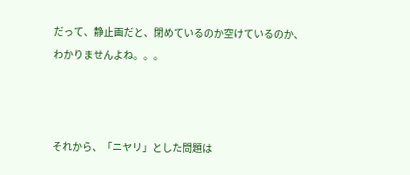だって、静止画だと、閉めているのか空けているのか、
わかりませんよね。。。



それから、「ニヤリ」とした問題は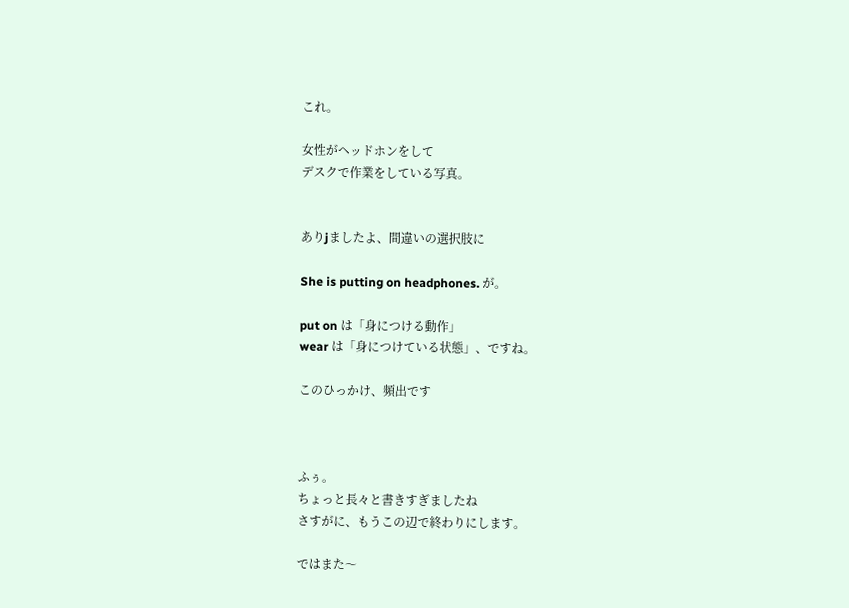これ。

女性がヘッドホンをして
デスクで作業をしている写真。


ありjましたよ、間違いの選択肢に

She is putting on headphones. が。

put on は「身につける動作」
wear は「身につけている状態」、ですね。

このひっかけ、頻出です



ふぅ。
ちょっと長々と書きすぎましたね
さすがに、もうこの辺で終わりにします。

ではまた〜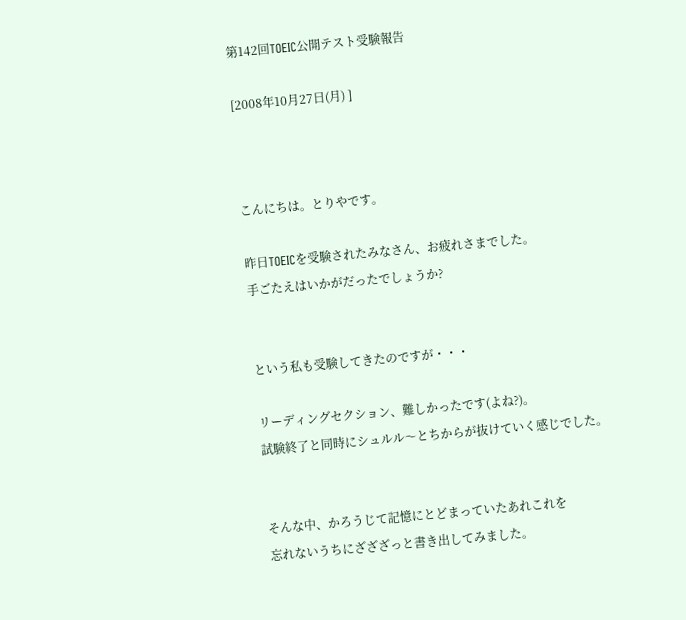第142回TOEIC公開テスト受験報告

[2008年10月27日(月) ]



こんにちは。とりやです。

昨日TOEICを受験されたみなさん、お疲れさまでした。
手ごたえはいかがだったでしょうか?


という私も受験してきたのですが・・・

リーディングセクション、難しかったです(よね?)。
試験終了と同時にシュルル〜とちからが抜けていく感じでした。


そんな中、かろうじて記憶にとどまっていたあれこれを
忘れないうちにざざざっと書き出してみました。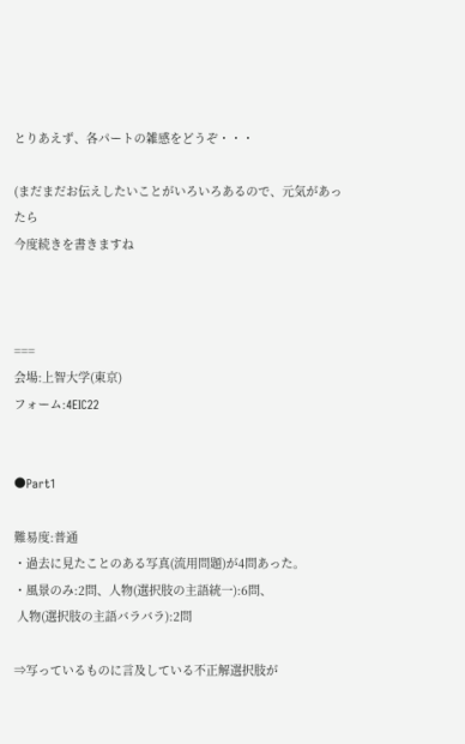とりあえず、各パートの雑感をどうぞ・・・

(まだまだお伝えしたいことがいろいろあるので、元気があったら
今度続きを書きますね



===
会場:上智大学(東京)
フォーム:4EIC22


●Part1

難易度:普通
・過去に見たことのある写真(流用問題)が4問あった。
・風景のみ:2問、人物(選択肢の主語統一):6問、
 人物(選択肢の主語バラバラ):2問

⇒写っているものに言及している不正解選択肢が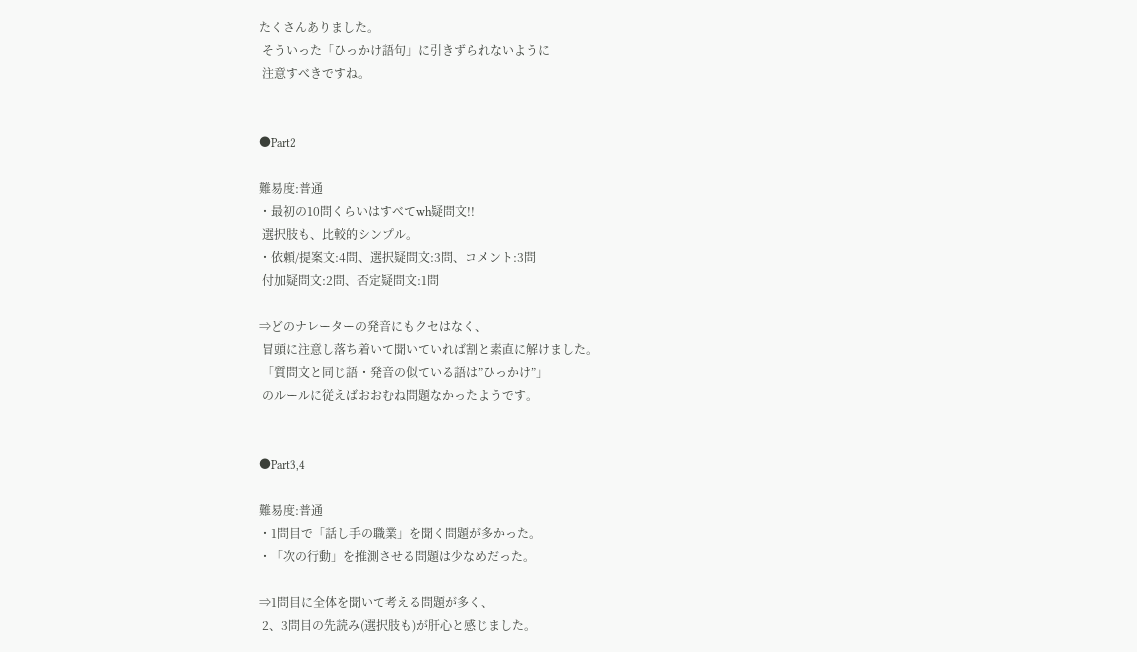たくさんありました。
 そういった「ひっかけ語句」に引きずられないように
 注意すべきですね。


●Part2

難易度:普通
・最初の10問くらいはすべてwh疑問文!!
 選択肢も、比較的シンプル。
・依頼/提案文:4問、選択疑問文:3問、コメント:3問
 付加疑問文:2問、否定疑問文:1問

⇒どのナレーターの発音にもクセはなく、
 冒頭に注意し落ち着いて聞いていれば割と素直に解けました。
 「質問文と同じ語・発音の似ている語は”ひっかけ”」
 のルールに従えばおおむね問題なかったようです。


●Part3,4

難易度:普通
・1問目で「話し手の職業」を聞く問題が多かった。
・「次の行動」を推測させる問題は少なめだった。

⇒1問目に全体を聞いて考える問題が多く、
 2、3問目の先読み(選択肢も)が肝心と感じました。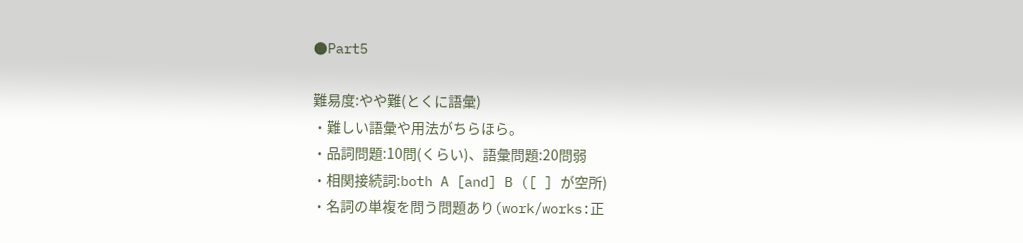●Part5

難易度:やや難(とくに語彙)
・難しい語彙や用法がちらほら。
・品詞問題:10問(くらい)、語彙問題:20問弱
・相関接続詞:both A [and] B ([ ] が空所)
・名詞の単複を問う問題あり(work/works:正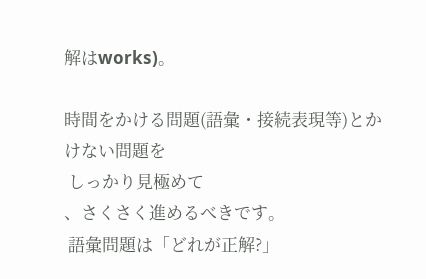解はworks)。

時間をかける問題(語彙・接続表現等)とかけない問題を
 しっかり見極めて
、さくさく進めるべきです。
 語彙問題は「どれが正解?」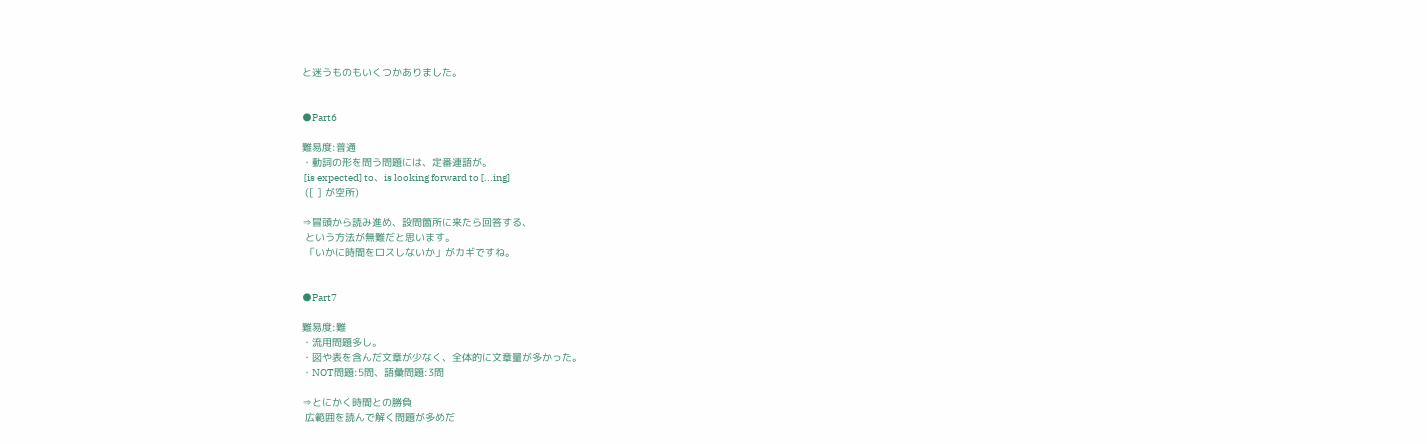と迷うものもいくつかありました。


●Part6

難易度:普通
・動詞の形を問う問題には、定番連語が。
 [is expected] to、is looking forward to [...ing]
 ([ ] が空所)

⇒冒頭から読み進め、設問箇所に来たら回答する、
 という方法が無難だと思います。
 「いかに時間をロスしないか」がカギですね。


●Part7

難易度:難
・流用問題多し。
・図や表を含んだ文章が少なく、全体的に文章量が多かった。
・NOT問題:5問、語彙問題:3問

⇒とにかく時間との勝負
 広範囲を読んで解く問題が多めだ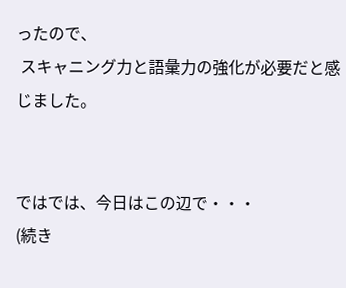ったので、
 スキャニング力と語彙力の強化が必要だと感じました。


ではでは、今日はこの辺で・・・
(続き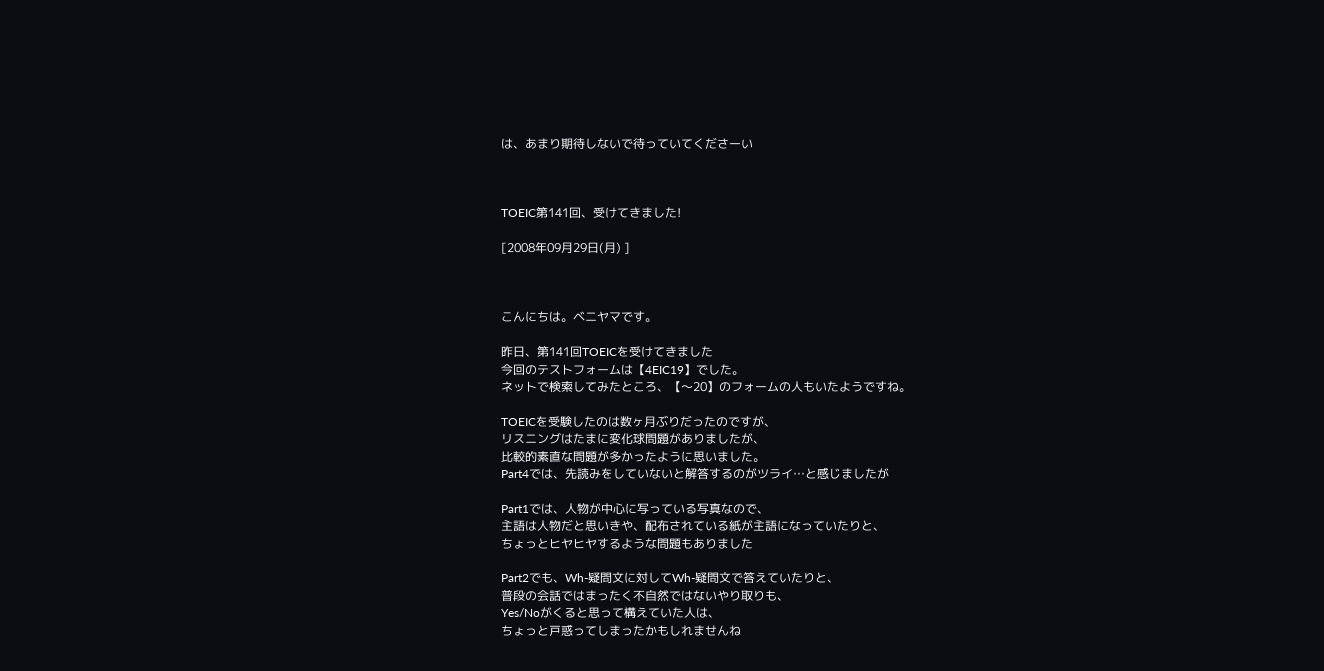は、あまり期待しないで待っていてくださーい



TOEIC第141回、受けてきました!

[2008年09月29日(月) ]



こんにちは。ベニヤマです。

昨日、第141回TOEICを受けてきました
今回のテストフォームは【4EIC19】でした。
ネットで検索してみたところ、【〜20】のフォームの人もいたようですね。

TOEICを受験したのは数ヶ月ぶりだったのですが、
リスニングはたまに変化球問題がありましたが、
比較的素直な問題が多かったように思いました。
Part4では、先読みをしていないと解答するのがツライ…と感じましたが

Part1では、人物が中心に写っている写真なので、
主語は人物だと思いきや、配布されている紙が主語になっていたりと、
ちょっとヒヤヒヤするような問題もありました

Part2でも、Wh-疑問文に対してWh-疑問文で答えていたりと、
普段の会話ではまったく不自然ではないやり取りも、
Yes/Noがくると思って構えていた人は、
ちょっと戸惑ってしまったかもしれませんね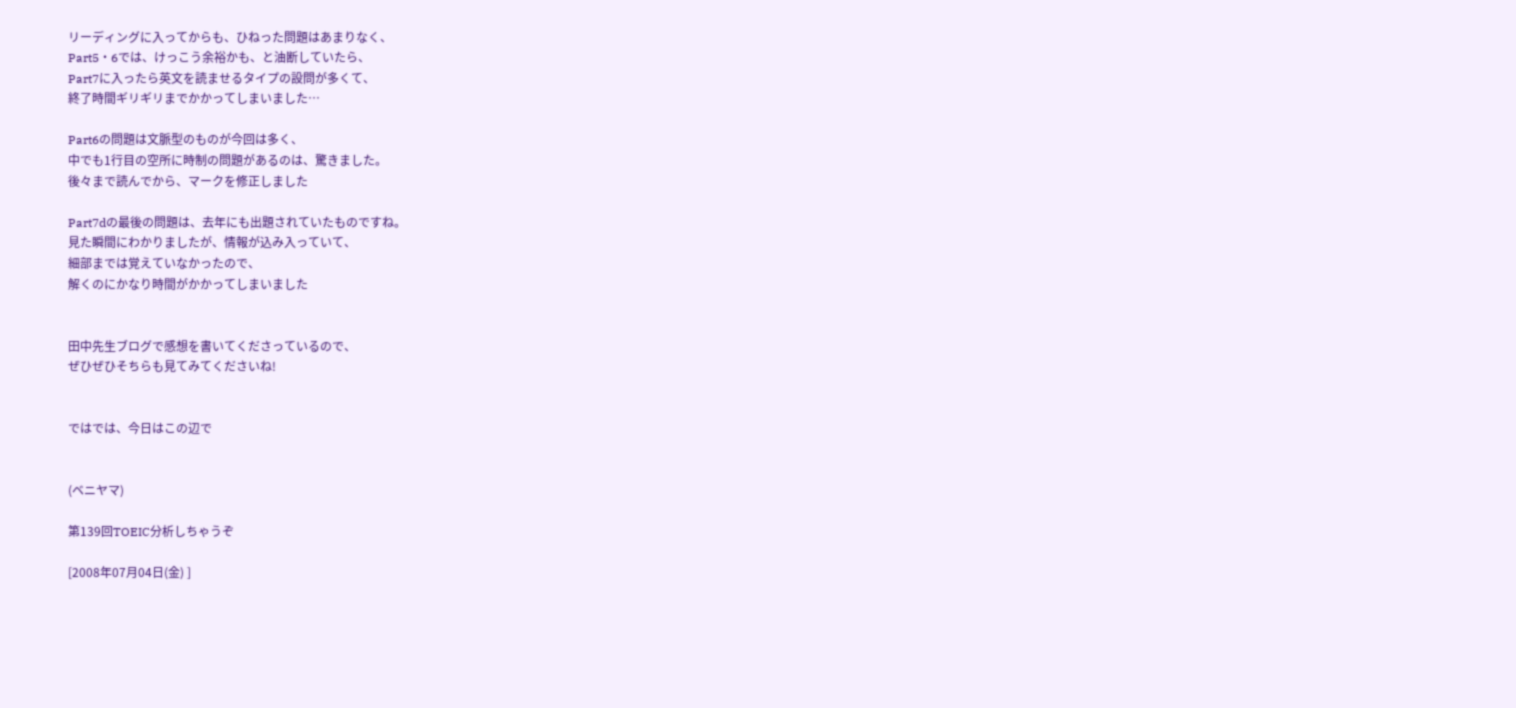リーディングに入ってからも、ひねった問題はあまりなく、
Part5・6では、けっこう余裕かも、と油断していたら、
Part7に入ったら英文を読ませるタイプの設問が多くて、
終了時間ギリギリまでかかってしまいました…

Part6の問題は文脈型のものが今回は多く、
中でも1行目の空所に時制の問題があるのは、驚きました。
後々まで読んでから、マークを修正しました

Part7dの最後の問題は、去年にも出題されていたものですね。
見た瞬間にわかりましたが、情報が込み入っていて、
細部までは覚えていなかったので、
解くのにかなり時間がかかってしまいました


田中先生ブログで感想を書いてくださっているので、
ぜひぜひそちらも見てみてくださいね!


ではでは、今日はこの辺で


(ベニヤマ)

第139回TOEIC分析しちゃうぞ

[2008年07月04日(金) ]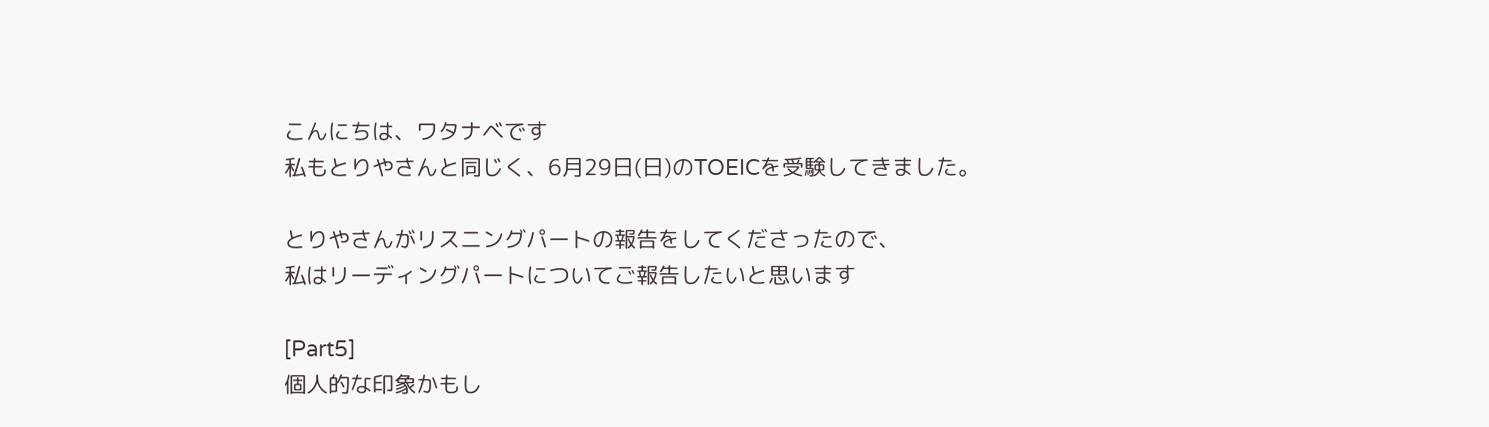こんにちは、ワタナベです
私もとりやさんと同じく、6月29日(日)のTOEICを受験してきました。

とりやさんがリスニングパートの報告をしてくださったので、
私はリーディングパートについてご報告したいと思います

[Part5]
個人的な印象かもし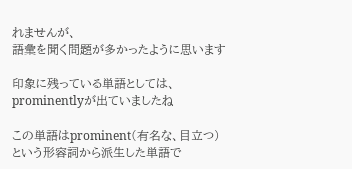れませんが、
語彙を聞く問題が多かったように思います

印象に残っている単語としては、
prominentlyが出ていましたね

この単語はprominent(有名な、目立つ)
という形容詞から派生した単語で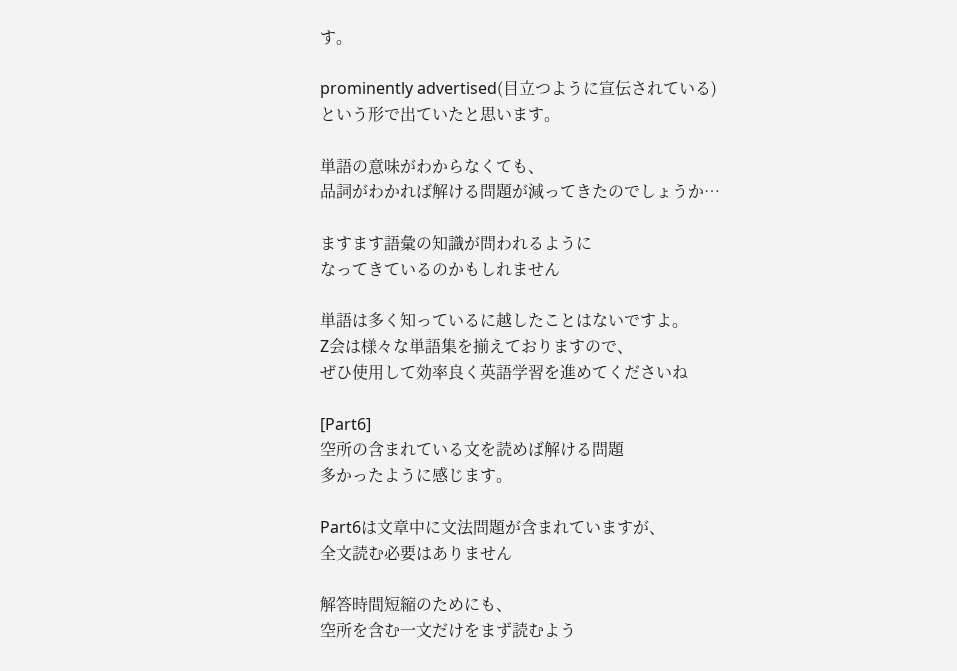す。

prominently advertised(目立つように宣伝されている)
という形で出ていたと思います。

単語の意味がわからなくても、
品詞がわかれば解ける問題が減ってきたのでしょうか…

ますます語彙の知識が問われるように
なってきているのかもしれません

単語は多く知っているに越したことはないですよ。
Z会は様々な単語集を揃えておりますので、
ぜひ使用して効率良く英語学習を進めてくださいね

[Part6]
空所の含まれている文を読めば解ける問題
多かったように感じます。

Part6は文章中に文法問題が含まれていますが、
全文読む必要はありません

解答時間短縮のためにも、
空所を含む一文だけをまず読むよう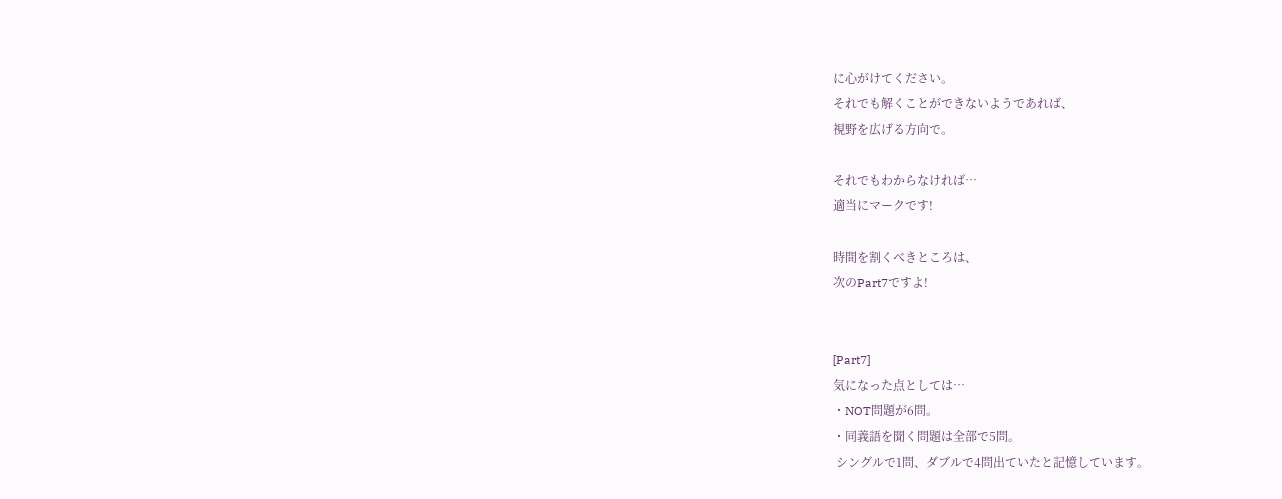に心がけてください。
それでも解くことができないようであれば、
視野を広げる方向で。

それでもわからなければ…
適当にマークです!

時間を割くべきところは、
次のPart7ですよ!


[Part7]
気になった点としては…
・NOT問題が6問。
・同義語を聞く問題は全部で5問。
 シングルで1問、ダブルで4問出ていたと記憶しています。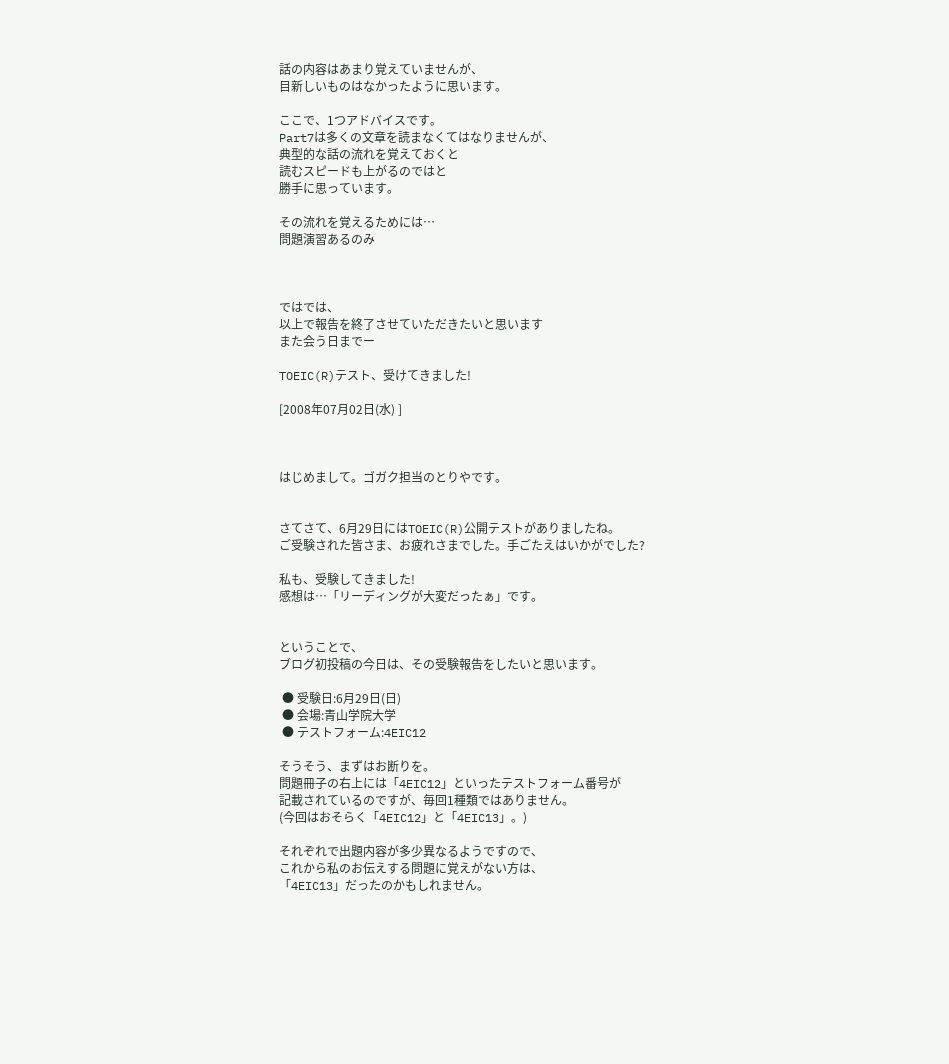話の内容はあまり覚えていませんが、
目新しいものはなかったように思います。

ここで、1つアドバイスです。
Part7は多くの文章を読まなくてはなりませんが、
典型的な話の流れを覚えておくと
読むスピードも上がるのではと
勝手に思っています。

その流れを覚えるためには…
問題演習あるのみ



ではでは、
以上で報告を終了させていただきたいと思います
また会う日までー

TOEIC(R)テスト、受けてきました!

[2008年07月02日(水) ]



はじめまして。ゴガク担当のとりやです。


さてさて、6月29日にはTOEIC(R)公開テストがありましたね。
ご受験された皆さま、お疲れさまでした。手ごたえはいかがでした?

私も、受験してきました!
感想は…「リーディングが大変だったぁ」です。


ということで、
ブログ初投稿の今日は、その受験報告をしたいと思います。

 ● 受験日:6月29日(日)
 ● 会場:青山学院大学
 ● テストフォーム:4EIC12

そうそう、まずはお断りを。
問題冊子の右上には「4EIC12」といったテストフォーム番号が
記載されているのですが、毎回1種類ではありません。
(今回はおそらく「4EIC12」と「4EIC13」。)

それぞれで出題内容が多少異なるようですので、
これから私のお伝えする問題に覚えがない方は、
「4EIC13」だったのかもしれません。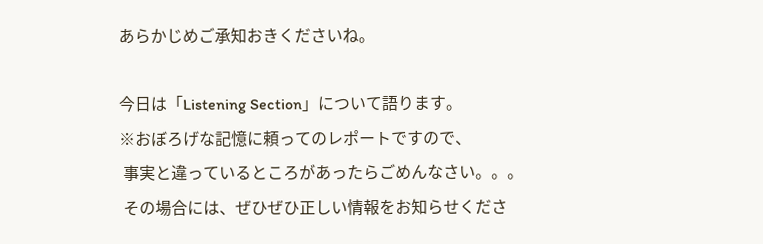あらかじめご承知おきくださいね。

今日は「Listening Section」について語ります。
※おぼろげな記憶に頼ってのレポートですので、
 事実と違っているところがあったらごめんなさい。。。
 その場合には、ぜひぜひ正しい情報をお知らせくださ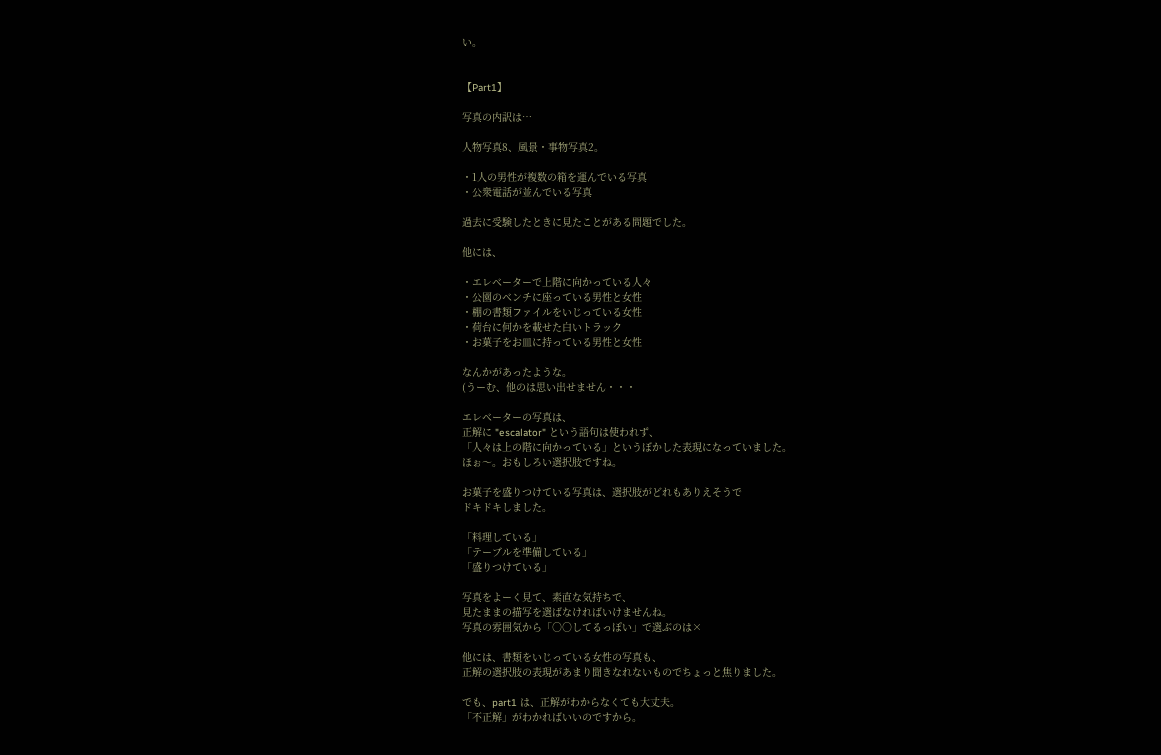い。


【Part1】

写真の内訳は…

人物写真8、風景・事物写真2。

・1人の男性が複数の箱を運んでいる写真
・公衆電話が並んでいる写真

過去に受験したときに見たことがある問題でした。

他には、

・エレベーターで上階に向かっている人々
・公園のベンチに座っている男性と女性
・棚の書類ファイルをいじっている女性
・荷台に何かを載せた白いトラック
・お菓子をお皿に持っている男性と女性

なんかがあったような。
(うーむ、他のは思い出せません・・・

エレベーターの写真は、
正解に "escalator" という語句は使われず、
「人々は上の階に向かっている」というぼかした表現になっていました。
ほぉ〜。おもしろい選択肢ですね。

お菓子を盛りつけている写真は、選択肢がどれもありえそうで
ドキドキしました。

「料理している」
「テーブルを準備している」
「盛りつけている」

写真をよーく見て、素直な気持ちで、
見たままの描写を選ばなければいけませんね。
写真の雰囲気から「○○してるっぽい」で選ぶのは×

他には、書類をいじっている女性の写真も、
正解の選択肢の表現があまり聞きなれないものでちょっと焦りました。

でも、part1 は、正解がわからなくても大丈夫。
「不正解」がわかればいいのですから。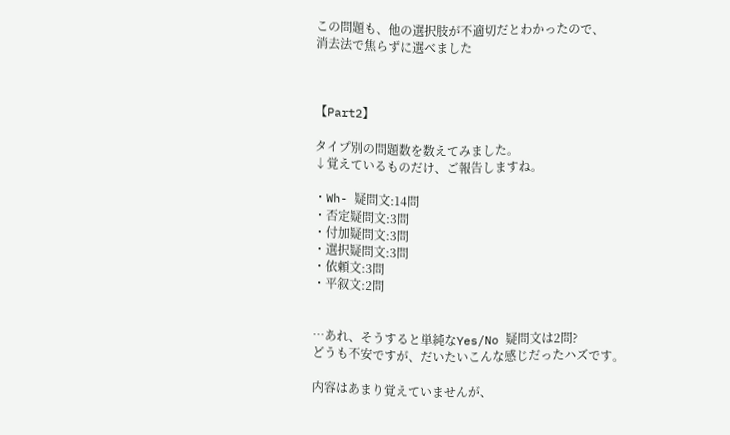この問題も、他の選択肢が不適切だとわかったので、
消去法で焦らずに選べました



【Part2】

タイプ別の問題数を数えてみました。
↓覚えているものだけ、ご報告しますね。

・Wh- 疑問文:14問
・否定疑問文:3問
・付加疑問文:3問
・選択疑問文:3問
・依頼文:3問
・平叙文:2問


…あれ、そうすると単純なYes/No 疑問文は2問?
どうも不安ですが、だいたいこんな感じだったハズです。

内容はあまり覚えていませんが、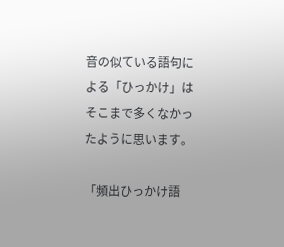音の似ている語句による「ひっかけ」は
そこまで多くなかったように思います。

「頻出ひっかけ語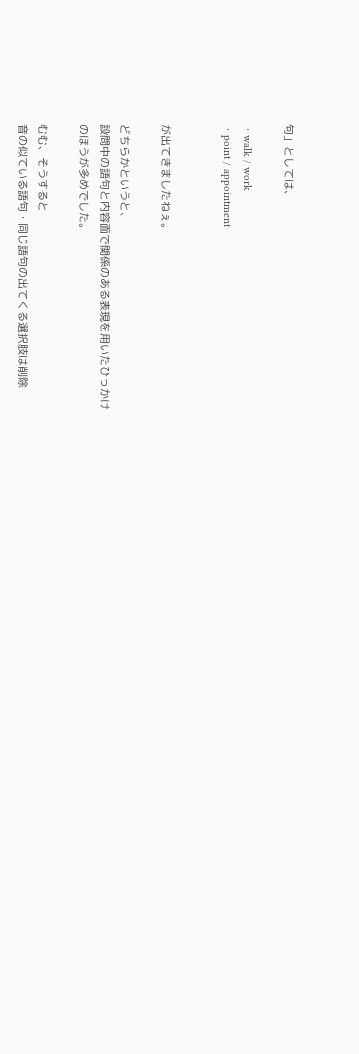句」としては、

・walk / work
・point / appointment


が出てきましたねぇ。

どちらかというと、
設問中の語句と内容面で関係のある表現を用いたひっかけ
のほうが多めでした。

むむ、そうすると
音の似ている語句・同じ語句の出てくる選択肢は削除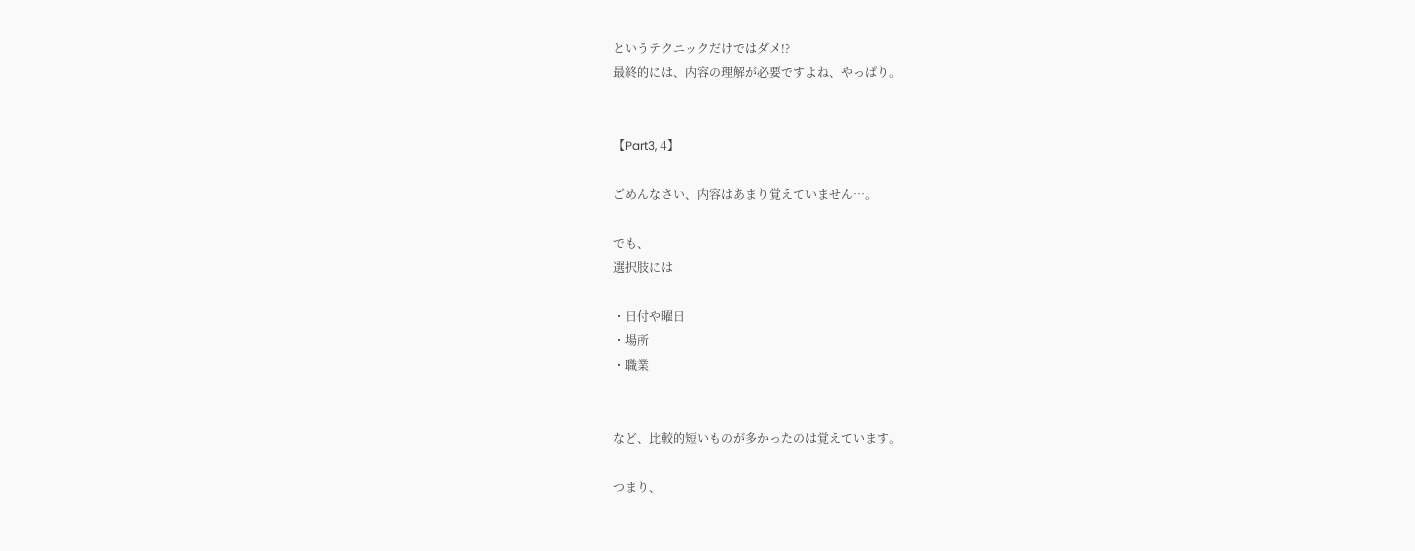というテクニックだけではダメ!?
最終的には、内容の理解が必要ですよね、やっぱり。


【Part3, 4】

ごめんなさい、内容はあまり覚えていません…。

でも、
選択肢には

・日付や曜日
・場所
・職業


など、比較的短いものが多かったのは覚えています。

つまり、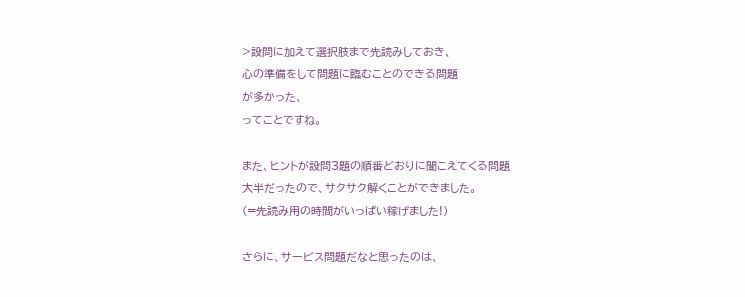>設問に加えて選択肢まで先読みしておき、
心の準備をして問題に臨むことのできる問題
が多かった、
ってことですね。

また、ヒントが設問3題の順番どおりに聞こえてくる問題
大半だったので、サクサク解くことができました。
(=先読み用の時間がいっぱい稼げました!)

さらに、サービス問題だなと思ったのは、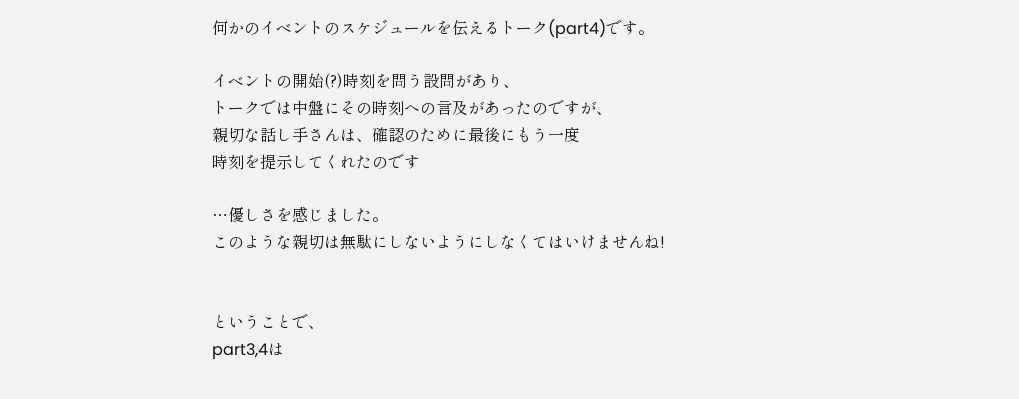何かのイベントのスケジュールを伝えるトーク(part4)です。

イベントの開始(?)時刻を問う設問があり、
トークでは中盤にその時刻への言及があったのですが、
親切な話し手さんは、確認のために最後にもう一度
時刻を提示してくれたのです

…優しさを感じました。
このような親切は無駄にしないようにしなくてはいけませんね!


ということで、
part3,4は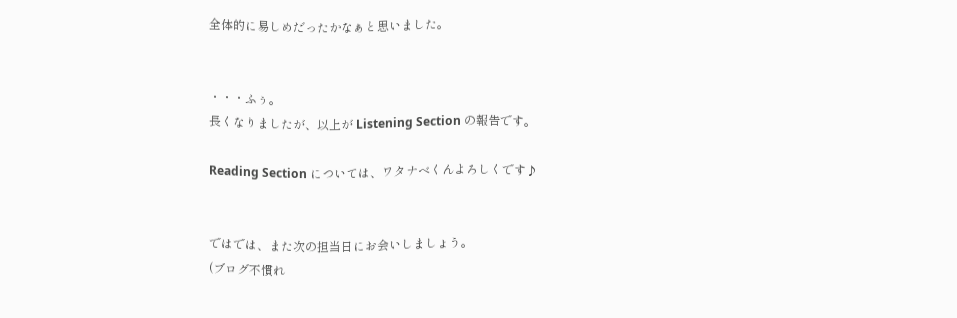全体的に易しめだったかなぁと思いました。


・・・ふぅ。
長くなりましたが、以上が Listening Section の報告です。

Reading Section については、ワタナベくんよろしくです♪


ではでは、また次の担当日にお会いしましょう。
(ブログ不慣れ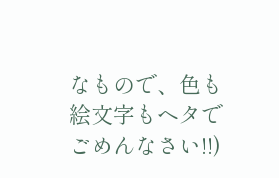なもので、色も絵文字もヘタでごめんなさい!!)